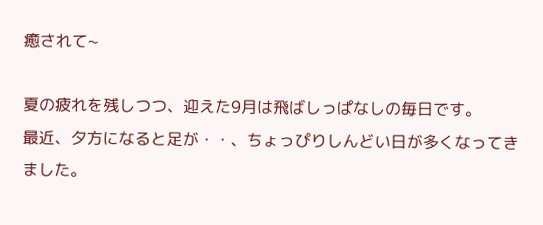癒されて~

夏の疲れを残しつつ、迎えた9月は飛ばしっぱなしの毎日です。
最近、夕方になると足が・・、ちょっぴりしんどい日が多くなってきました。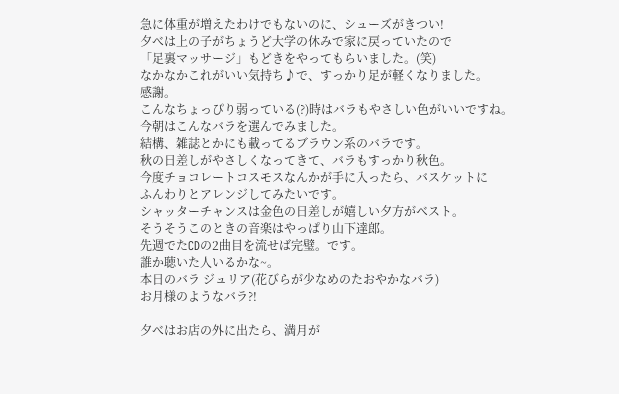急に体重が増えたわけでもないのに、シューズがきつい!
夕べは上の子がちょうど大学の休みで家に戻っていたので
「足裏マッサージ」もどきをやってもらいました。(笑)
なかなかこれがいい気持ち♪で、すっかり足が軽くなりました。
感謝。
こんなちょっぴり弱っている(?)時はバラもやさしい色がいいですね。
今朝はこんなバラを選んでみました。
結構、雑誌とかにも載ってるブラウン系のバラです。
秋の日差しがやさしくなってきて、バラもすっかり秋色。
今度チョコレートコスモスなんかが手に入ったら、バスケットに
ふんわりとアレンジしてみたいです。
シャッターチャンスは金色の日差しが嬉しい夕方がベスト。
そうそうこのときの音楽はやっぱり山下達郎。
先週でたCDの2曲目を流せば完璧。です。
誰か聴いた人いるかな~。
本日のバラ ジュリア(花びらが少なめのたおやかなバラ)
お月様のようなバラ?!

夕べはお店の外に出たら、満月が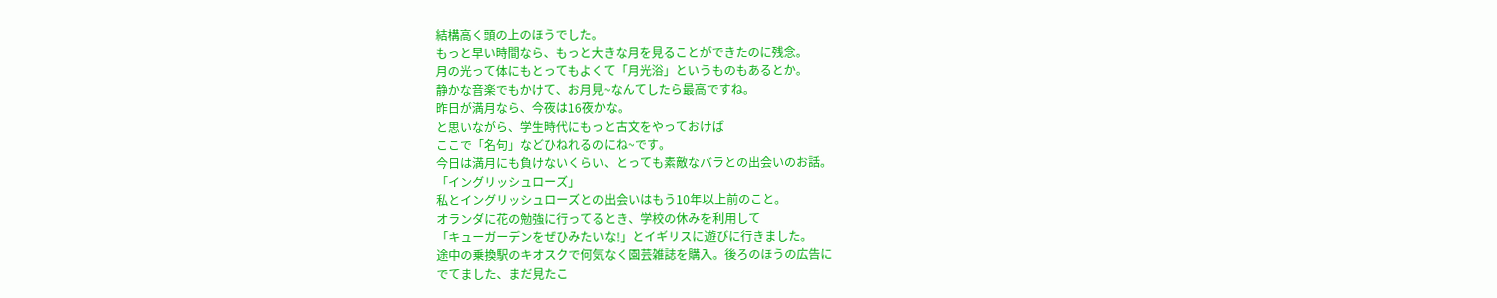結構高く頭の上のほうでした。
もっと早い時間なら、もっと大きな月を見ることができたのに残念。
月の光って体にもとってもよくて「月光浴」というものもあるとか。
静かな音楽でもかけて、お月見~なんてしたら最高ですね。
昨日が満月なら、今夜は16夜かな。
と思いながら、学生時代にもっと古文をやっておけば
ここで「名句」などひねれるのにね~です。
今日は満月にも負けないくらい、とっても素敵なバラとの出会いのお話。
「イングリッシュローズ」
私とイングリッシュローズとの出会いはもう10年以上前のこと。
オランダに花の勉強に行ってるとき、学校の休みを利用して
「キューガーデンをぜひみたいな!」とイギリスに遊びに行きました。
途中の乗換駅のキオスクで何気なく園芸雑誌を購入。後ろのほうの広告に
でてました、まだ見たこ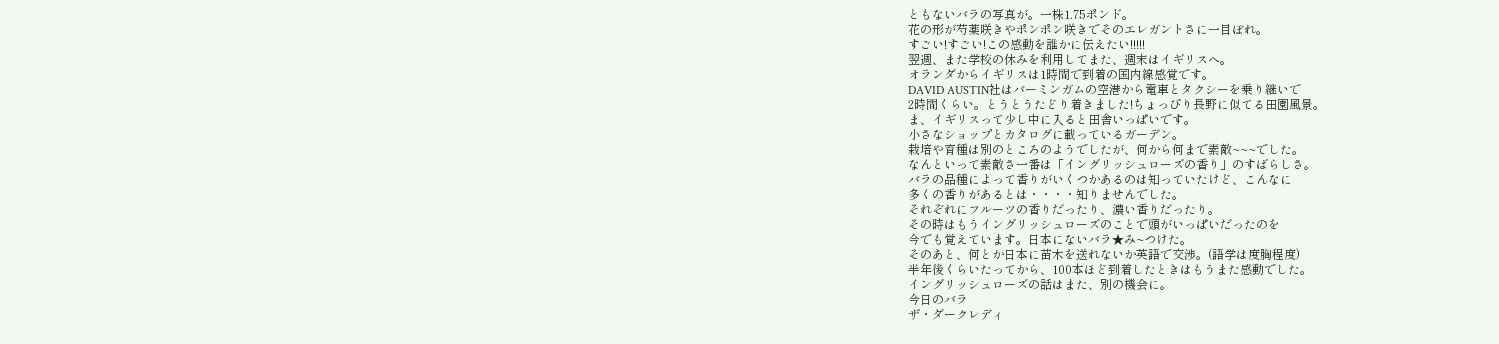ともないバラの写真が。一株1.75ポンド。
花の形が芍薬咲きやポンポン咲きでそのエレガントさに一目ぼれ。
すごい!すごい!この感動を誰かに伝えたい!!!!!
翌週、また学校の休みを利用してまた、週末はイギリスへ。
オランダからイギリスは1時間で到着の国内線感覚です。
DAVID AUSTIN社はバーミンガムの空港から電車とタクシーを乗り継いで
2時間くらい。とうとうたどり着きました!ちょっぴり長野に似てる田園風景。
ま、イギリスって少し中に入ると田舎いっぱいです。
小さなショップとカタログに載っているガーデン。
栽培や育種は別のところのようでしたが、何から何まで素敵~~~でした。
なんといって素敵さ一番は「イングリッシュローズの香り」のすばらしさ。
バラの品種によって香りがいくつかあるのは知っていたけど、こんなに
多くの香りがあるとは・・・・知りませんでした。
それぞれにフルーツの香りだったり、濃い香りだったり。
その時はもうイングリッシュローズのことで頭がいっぱいだったのを
今でも覚えています。日本にないバラ★み~つけた。
そのあと、何とか日本に苗木を送れないか英語で交渉。(語学は度胸程度)
半年後くらいたってから、100本ほど到着したときはもうまた感動でした。
イングリッシュローズの話はまた、別の機会に。
今日のバラ
ザ・ダークレディ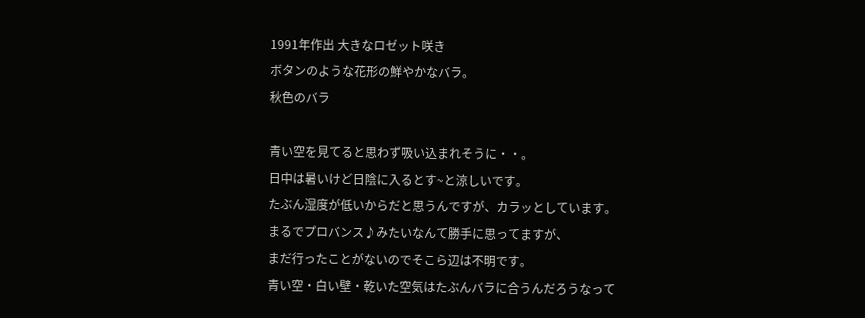1991年作出 大きなロゼット咲き
ボタンのような花形の鮮やかなバラ。
秋色のバラ

青い空を見てると思わず吸い込まれそうに・・。
日中は暑いけど日陰に入るとす~と涼しいです。
たぶん湿度が低いからだと思うんですが、カラッとしています。
まるでプロバンス♪みたいなんて勝手に思ってますが、
まだ行ったことがないのでそこら辺は不明です。
青い空・白い壁・乾いた空気はたぶんバラに合うんだろうなって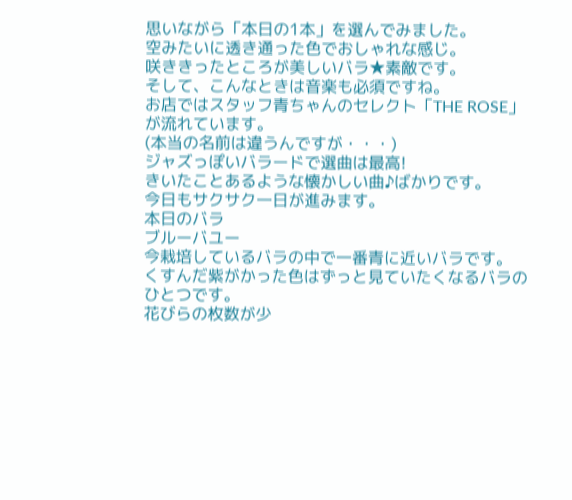思いながら「本日の1本」を選んでみました。
空みたいに透き通った色でおしゃれな感じ。
咲ききったところが美しいバラ★素敵です。
そして、こんなときは音楽も必須ですね。
お店ではスタッフ青ちゃんのセレクト「THE ROSE」が流れています。
(本当の名前は違うんですが・・・)
ジャズっぽいバラードで選曲は最高!
きいたことあるような懐かしい曲♪ばかりです。
今日もサクサク一日が進みます。
本日のバラ
ブルーバユー
今栽培しているバラの中で一番青に近いバラです。
くすんだ紫がかった色はずっと見ていたくなるバラのひとつです。
花びらの枚数が少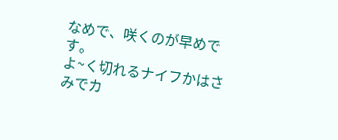なめで、咲くのが早めです。
よ~く切れるナイフかはさみでカ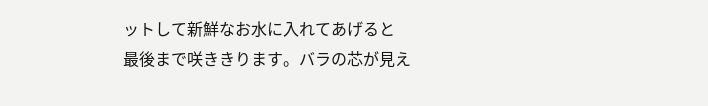ットして新鮮なお水に入れてあげると
最後まで咲ききります。バラの芯が見え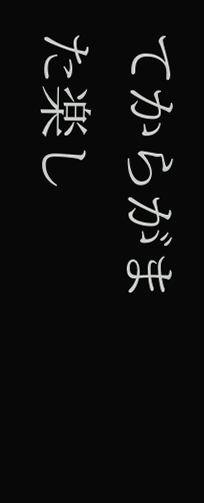てからがまた楽し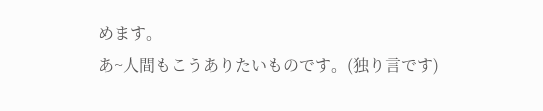めます。
あ~人間もこうありたいものです。(独り言です)